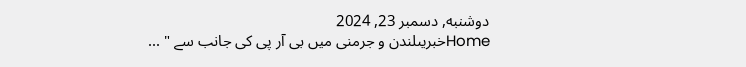دوشنبه, دسمبر 23, 2024
Homeخبریںلندن و جرمنی میں بی آر پی کی جانب سے " ...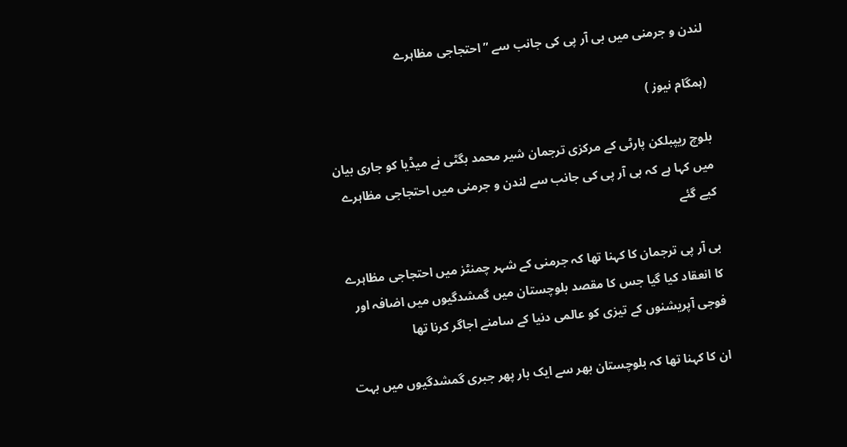لندن و جرمنی میں بی آر پی کی جانب سے ” احتجاجی مظاہرے

(ہمگام نیوز )

بلوچ ریپبلکن پارٹی کے مرکزی ترجمان شیر محمد بگٹی نے میڈیا کو جاری بیان میں کہا ہے کہ بی آر پی کی جانب سے لندن و جرمنی میں احتجاجی مظاہرے کیے گئے

بی آر پی ترجمان کا کہنا تھا کہ جرمنی کے شہر چمنٹز میں احتجاجی مظاہرے کا انعقاد کیا گیا جس کا مقصد بلوچستان میں گمشدگیوں میں اضافہ اور فوجی آپریشنوں کے تیزی کو عالمی دنیا کے سامنے اجاگر کرنا تھا

ان کا کہنا تھا کہ بلوچستان بھر سے ایک بار پھر جبری گمشدگیوں میں بہت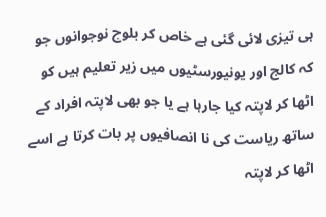ہی تیزی لائی گئی ہے خاص کر بلوچ نوجوانوں جو کہ کالج اور یونیورسٹیوں میں زیر تعلیم ہیں کو اٹھا کر لاپتہ کیا جارہا ہے یا جو بھی لاپتہ افراد کے ساتھ ریاست کی نا انصافیوں پر بات کرتا ہے اسے اٹھا کر لاپتہ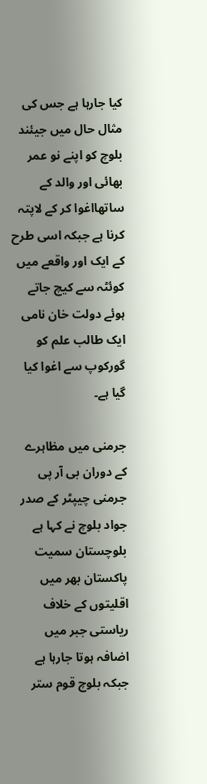کیا جارہا ہے جس کی مثال حال میں جیئند بلوچ کو اپنے نو عمر بھائی اور والد کے ساتھااغوا کر کے لاپتہ کرنا ہے جبکہ اسی طرح کے ایک اور واقعے میں کوئٹہ سے کیچ جاتے ہوئے دولت خان نامی ایک طالب علم کو گورکوپ سے اغوا کیا گیا ہے۔

جرمنی میں مظاہرے کے دوران بی آر پی جرمنی چیپٹر کے صدر جواد بلوچ نے کہا ہے بلوچستان سمیت پاکستان بھر میں اقلیتوں کے خلاف ریاستی جبر میں اضافہ ہوتا جارہا ہے جبکہ بلوچ قوم ستر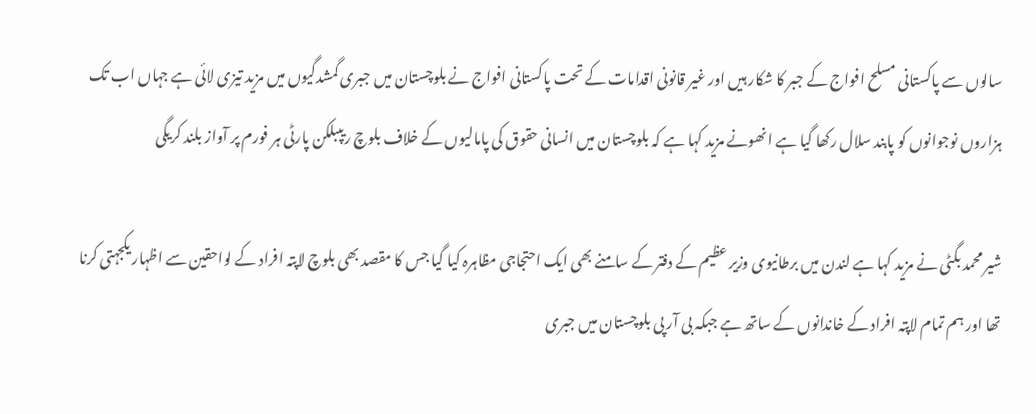سالوں سے پاکستانی مسلح افواج کے جبر کا شکار ہیں اور غیر قانونی اقدامات کے تحت پاکستانی افواج نے بلوچستان میں جبری گمشدگیوں میں مزید تیزی لائی ہے جہاں اب تک ہزاروں نوجوانوں کو پابند سلال رکھا گیا ہے انھونے مزید کہا ہے کہ بلوچستان میں انسانی حقوق کی پامالیوں کے خلاف بلوچ ریپبلکن پارٹی ہر فورم پر آواز بلند کریگی

شیر محمد بگٹی نے مزید کہا ہے لندن میں برطانیوی وزیر عظیم کے دفتر کے سامنے بھی ایک احتجاجی مظاہرہ کیا گیا جس کا مقصد بھی بلوچ لاپتہ افراد کے لواحقین سے اظہار یکجہتی کرنا تھا اور ہم تمام لاپتہ افراد کے خاندانوں کے ساتھ ہے جبکہ بی آر پی بلوچستان میں جبری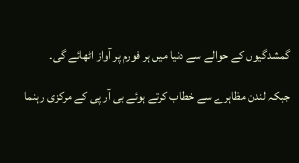گمشدگیوں کے حوالے سے دنیا میں ہر فورم پر آواز اٹھائے گی۔

جبکہ لندن مظاہرے سے خطاب کرتے ہوئے بی آر پی کے مرکزی رہنما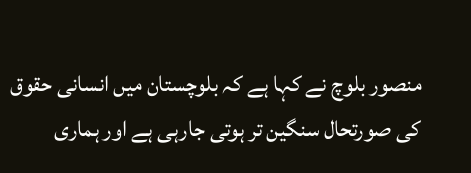منصور بلوچ نے کہا ہے کہ بلوچستان میں انسانی حقوق کی صورتحال سنگین تر ہوتی جارہی ہے اور ہماری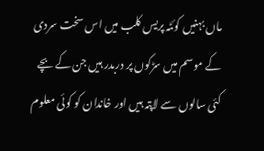ماں بہنیں کوئٹہ پریس کلب میں اس سخت سردی کے موسم میں سڑکوں پر دربدر ہیں جن کے بچے کئی سالوں سے لاپتہ ہیں اور خاندان کو کوئی معلوم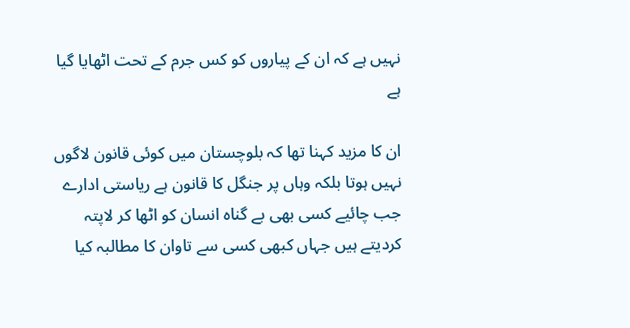نہیں ہے کہ ان کے پیاروں کو کس جرم کے تحت اٹھایا گیا ہے

ان کا مزید کہنا تھا کہ بلوچستان میں کوئی قانون لاگوں نہیں ہوتا بلکہ وہاں پر جنگل کا قانون ہے ریاستی ادارے جب چائیے کسی بھی بے گناہ انسان کو اٹھا کر لاپتہ کردیتے ہیں جہاں کبھی کسی سے تاوان کا مطالبہ کیا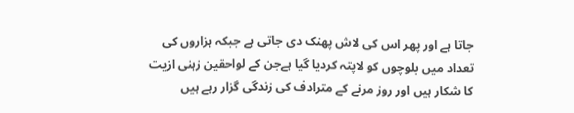جاتا ہے اور پھر اس کی لاش پھنک دی جاتی ہے جبکہ ہزاروں کی تعداد میں بلوچوں کو لاپتہ کردیا گیا ہےجن کے لواحقین زہنی ازیت کا شکار ہیں اور روز مرنے کے مترادف کی زندگی گزار رہے ہیں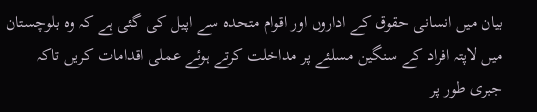بیان میں انسانی حقوق کے اداروں اور اقوام متحدہ سے اپیل کی گئی ہے کہ وہ بلوچستان میں لاپتہ افراد کے سنگین مسلئے پر مداخلت کرتے ہوئے عملی اقدامات کریں تاکہ جبری طور پر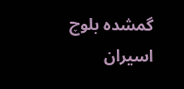گمشدہ بلوچ اسیران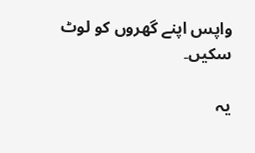واپس اپنے گھروں کو لوٹ سکیں۔

یہ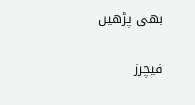بھی پڑھیں

فیچرز